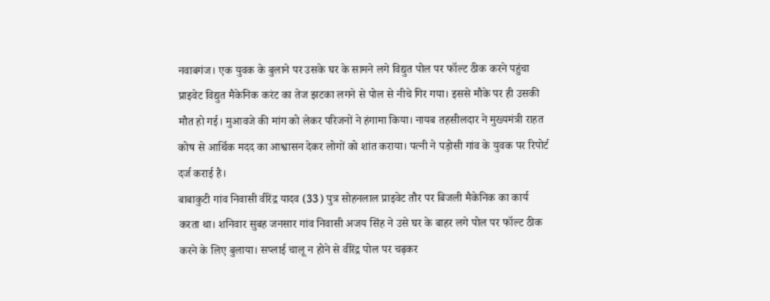नवाबगंज। एक युवक के बुलाने पर उसके घर के सामने लगे विद्युत पोल पर फॉल्ट ठीक करने पहुंचा प्राइवेट विद्युत मैकेनिक करंट का तेज झटका लगने से पोल से नीचे गिर गया। इससे मौके पर ही उसकी मौत हो गई। मुआवजे की मांग को लेकर परिजनों ने हंगामा किया। नायब तहसीलदार ने मुख्यमंत्री राहत कोष से आर्थिक मदद का आश्वासन देकर लोगों को शांत कराया। पत्नी ने पड़ोसी गांव के युवक पर रिपोर्ट दर्ज कराई है।
बाबाकुटी गांव निवासी वीरेंद्र यादव (33) पुत्र सोहनलाल प्राइवेट तौर पर बिजली मैकेनिक का कार्य करता था। शनिवार सुबह जनसार गांव निवासी अजय सिंह ने उसे घर के बाहर लगे पोल पर फॉल्ट ठीक करने के लिए बुलाया। सप्लाई चालू न होने से वीरेंद्र पोल पर चढ़कर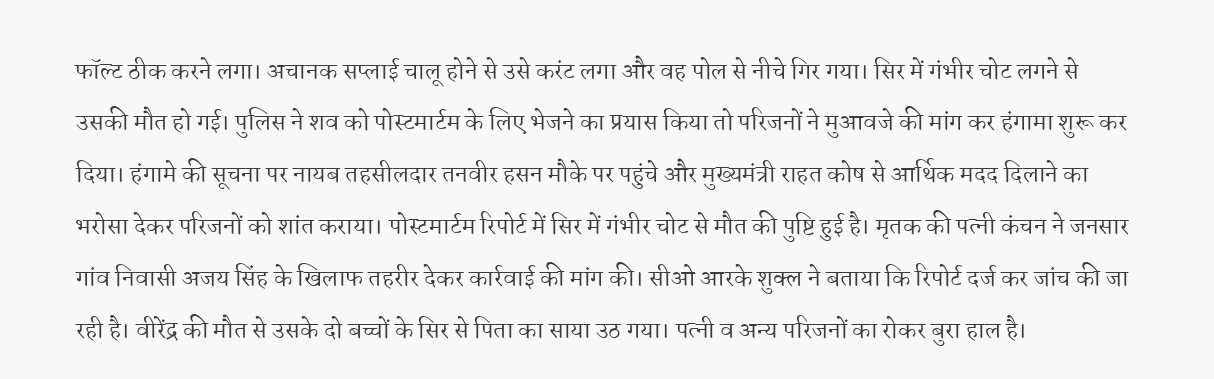फॉल्ट ठीक करने लगा। अचानक सप्लाई चालू होने से उसे करंट लगा और वह पोल से नीचे गिर गया। सिर में गंभीर चोट लगने से उसकी मौत हो गई। पुलिस ने शव को पोस्टमार्टम के लिए भेजने का प्रयास किया तो परिजनों ने मुआवजे की मांग कर हंगामा शुरू कर दिया। हंगामे की सूचना पर नायब तहसीलदार तनवीर हसन मौके पर पहुंचे और मुख्यमंत्री राहत कोष से आर्थिक मदद दिलाने का भरोसा देकर परिजनों को शांत कराया। पोस्टमार्टम रिपोर्ट में सिर में गंभीर चोट से मौत की पुष्टि हुई है। मृतक की पत्नी कंचन ने जनसार गांव निवासी अजय सिंह के खिलाफ तहरीर देकर कार्रवाई की मांग की। सीओ आरके शुक्ल ने बताया कि रिपोर्ट दर्ज कर जांच की जा रही है। वीरेंद्र की मौत से उसके दो बच्चों के सिर से पिता का साया उठ गया। पत्नी व अन्य परिजनों का रोकर बुरा हाल है।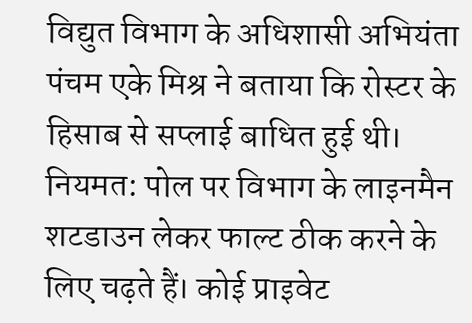विद्युत विभाग के अधिशासी अभियंता पंचम एके मिश्र ने बताया कि रोस्टर के हिसाब से सप्लाई बाधित हुई थी। नियमत: पोल पर विभाग के लाइनमैन शटडाउन लेकर फाल्ट ठीक करने के लिए चढ़ते हैं। कोई प्राइवेट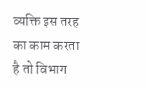व्यक्ति इस तरह का काम करता है तो विभाग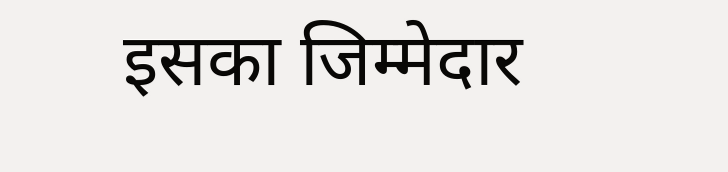इसका जिम्मेदार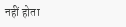नहीं होता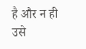है और न ही उसे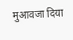मुआवजा दिया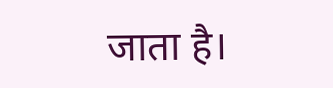जाता है।